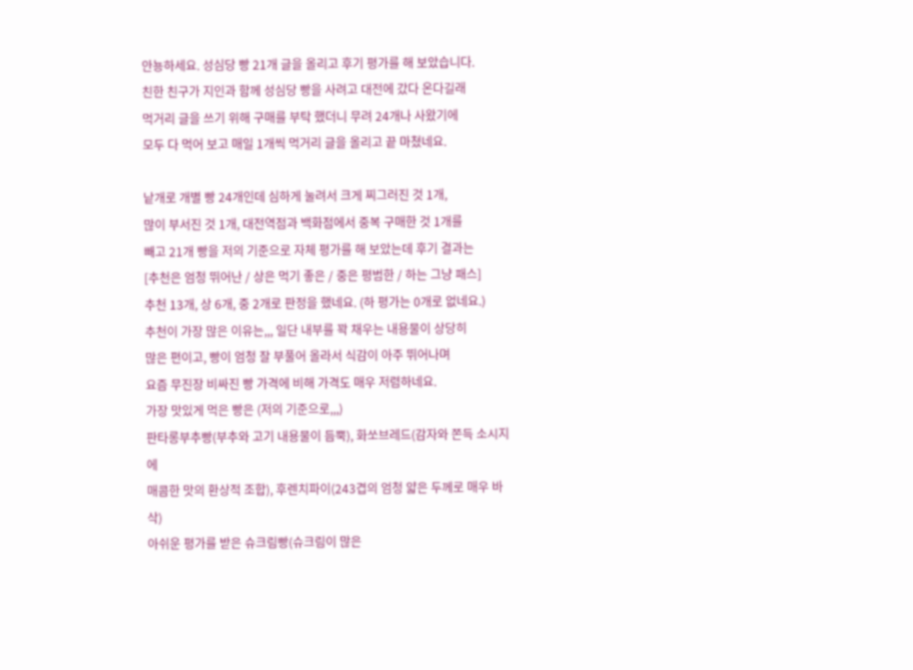안뇽하세요. 성심당 빵 21개 글을 올리고 후기 평가를 해 보았습니다.
친한 친구가 지인과 함께 성심당 빵을 사려고 대전에 갔다 온다길래
먹거리 글을 쓰기 위해 구매를 부탁 했더니 무려 24개나 사왔기에
모두 다 먹어 보고 매일 1개씩 먹거리 글을 올리고 끝 마쳤네요.

낱개로 개별 빵 24개인데 심하게 눌려서 크게 찌그러진 것 1개,
많이 부서진 것 1개, 대전역점과 백화점에서 중복 구매한 것 1개를
빼고 21개 빵을 저의 기준으로 자체 평가를 해 보았는데 후기 결과는
[추천은 엄청 뛰어난 / 상은 먹기 좋은 / 중은 평범한 / 하는 그냥 패스]
추천 13개, 상 6개, 중 2개로 판정을 했네요. (하 평가는 0개로 없네요.)
추천이 가장 많은 이유는,,, 일단 내부를 꽉 채우는 내용물이 상당히
많은 편이고, 빵이 엄청 잘 부풀어 올라서 식감이 아주 뛰어나며
요즘 무진장 비싸진 빵 가격에 비해 가격도 매우 저렴하네요.
가장 맛있게 먹은 빵은 (저의 기준으로,,,)
판타롱부추빵(부추와 고기 내용물이 듬뿍), 화쏘브레드(감자와 쫀득 소시지에
매콤한 맛의 환상적 조합), 후렌치파이(243겹의 엄청 얇은 두께로 매우 바삭)
아쉬운 평가를 받은 슈크림빵(슈크림이 많은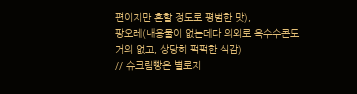편이지만 흔할 정도로 평범한 맛),
팡오레(내용물이 없는데다 의외로 옥수수콘도 거의 없고, 상당히 퍽퍽한 식감)
// 슈크림빵은 별로지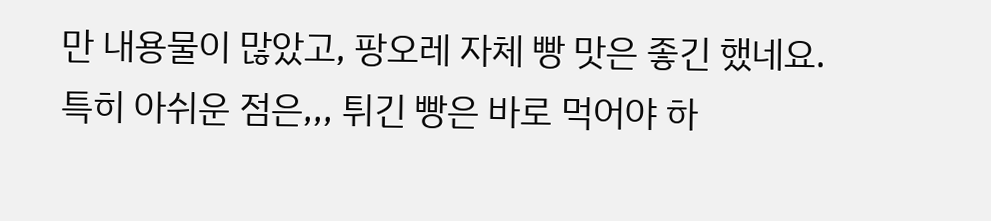만 내용물이 많았고, 팡오레 자체 빵 맛은 좋긴 했네요.
특히 아쉬운 점은,,, 튀긴 빵은 바로 먹어야 하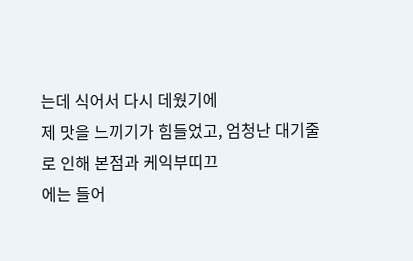는데 식어서 다시 데웠기에
제 맛을 느끼기가 힘들었고, 엄청난 대기줄로 인해 본점과 케익부띠끄
에는 들어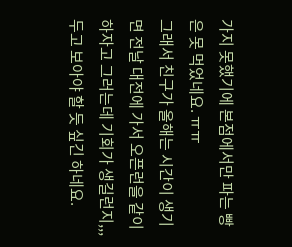가지 못했기에 본점에서만 파는 빵은 못 먹었네요. ㅠㅠ
그래서 친구가 올해는 시간이 생기면 전날 대전에 가서 오픈런을 같이
하자고 그러는데 기회가 생길런지,,, 두고 보아야 할 듯 싶긴 하네요.